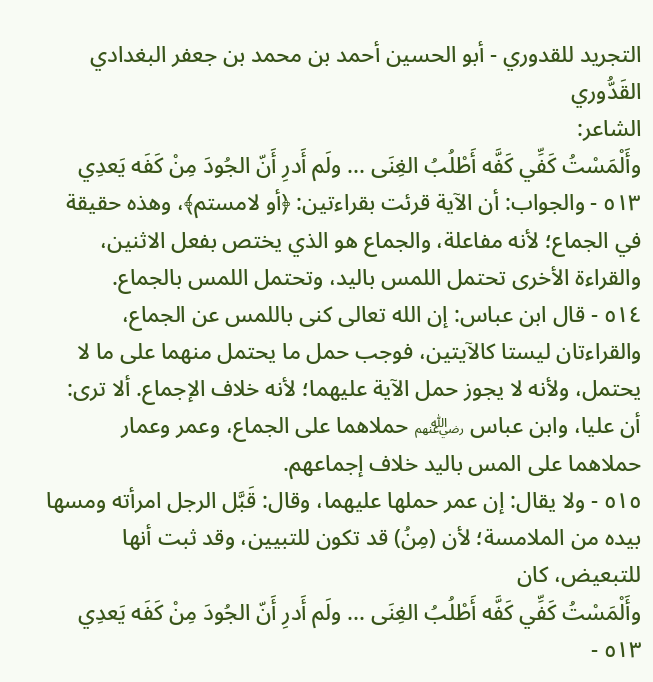التجريد للقدوري - أبو الحسين أحمد بن محمد بن جعفر البغدادي القَدُّوري
الشاعر:
وأَلْمَسْتُ كَفِّي كَفَّه أَطْلُبُ الغِنَى ... ولَم أَدرِ أَنّ الجُودَ مِنْ كَفَه يَعدِي
٥١٣ - والجواب: أن الآية قرئت بقراءتين: ﴿أو لامستم﴾، وهذه حقيقة في الجماع؛ لأنه مفاعلة، والجماع هو الذي يختص بفعل الاثنين، والقراءة الأخرى تحتمل اللمس باليد، وتحتمل اللمس بالجماع.
٥١٤ - قال ابن عباس: إن الله تعالى كنى باللمس عن الجماع، والقراءتان ليستا كالآيتين، فوجب حمل ما يحتمل منهما على ما لا يحتمل، ولأنه لا يجوز حمل الآية عليهما؛ لأنه خلاف الإجماع. ألا ترى: أن عليا، وابن عباس ﵃ حملاهما على الجماع، وعمر وعمار حملاهما على المس باليد خلاف إجماعهم.
٥١٥ - ولا يقال: إن عمر حملها عليهما، وقال: قَبَّل الرجل امرأته ومسها بيده من الملامسة؛ لأن (مِنُ) قد تكون للتبيين، وقد ثبت أنها للتبعيض، كان
وأَلْمَسْتُ كَفِّي كَفَّه أَطْلُبُ الغِنَى ... ولَم أَدرِ أَنّ الجُودَ مِنْ كَفَه يَعدِي
٥١٣ -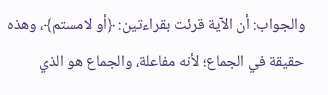والجواب: أن الآية قرئت بقراءتين: ﴿أو لامستم﴾، وهذه حقيقة في الجماع؛ لأنه مفاعلة، والجماع هو الذي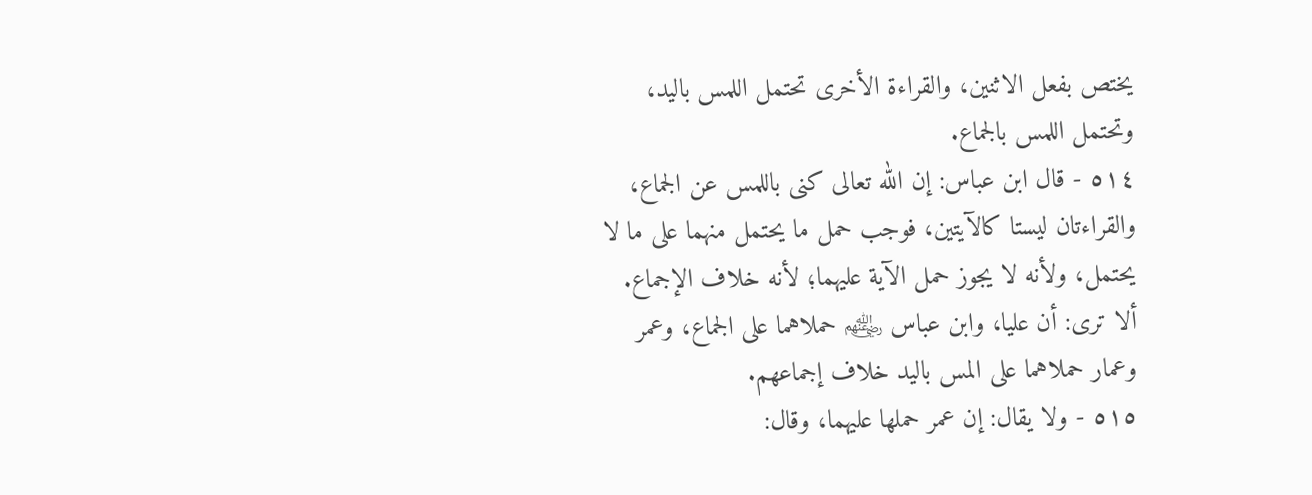يختص بفعل الاثنين، والقراءة الأخرى تحتمل اللمس باليد، وتحتمل اللمس بالجماع.
٥١٤ - قال ابن عباس: إن الله تعالى كنى باللمس عن الجماع، والقراءتان ليستا كالآيتين، فوجب حمل ما يحتمل منهما على ما لا يحتمل، ولأنه لا يجوز حمل الآية عليهما؛ لأنه خلاف الإجماع. ألا ترى: أن عليا، وابن عباس ﵃ حملاهما على الجماع، وعمر وعمار حملاهما على المس باليد خلاف إجماعهم.
٥١٥ - ولا يقال: إن عمر حملها عليهما، وقال: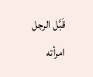قَبَّل الرجل امرأته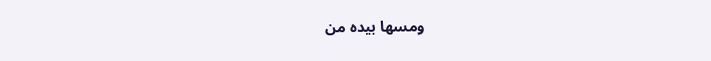ومسها بيده من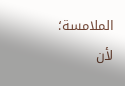الملامسة؛ لأن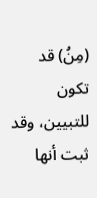(مِنُ) قد تكون للتبيين، وقد ثبت أنها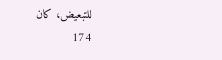للتبعيض، كان
174